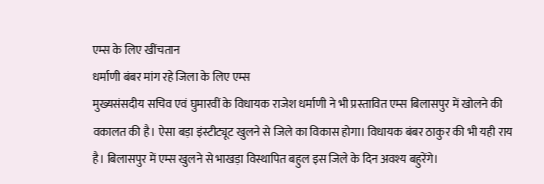एम्स के लिए खींचतान
धर्माणी बंबर मांग रहे जिला के लिए एम्स
मुख्यसंसदीय सचिव एवं घुमारवीं के विधायक राजेश धर्माणी ने भी प्रस्तावित एम्स बिलासपुर में खोलने की वकालत की है। ऐसा बड़ा इंस्टीट्यूट खुलने से जिले का विकास होगा। विधायक बंबर ठाकुर की भी यही राय है। बिलासपुर में एम्स खुलने से भाखड़ा विस्थापित बहुल इस जिले के दिन अवश्य बहुरेंगे।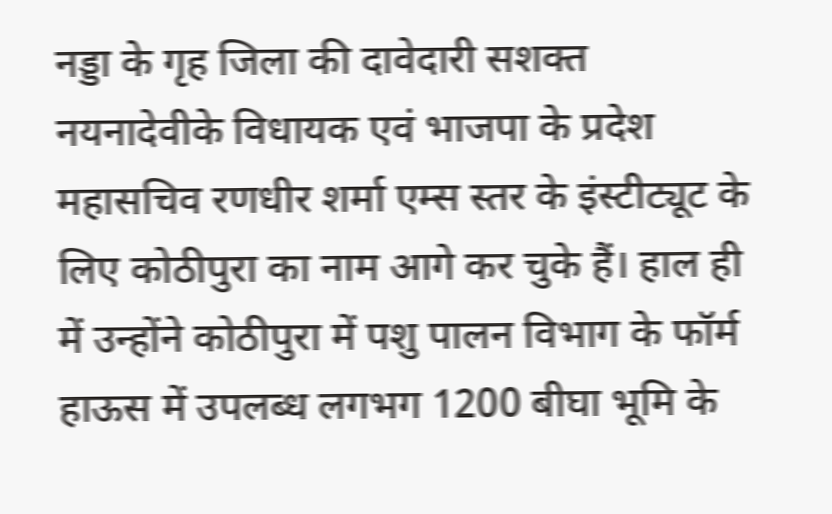नड्डा के गृह जिला की दावेदारी सशक्त
नयनादेवीके विधायक एवं भाजपा के प्रदेश महासचिव रणधीर शर्मा एम्स स्तर के इंस्टीट्यूट के लिए कोठीपुरा का नाम आगे कर चुके हैं। हाल ही में उन्होंने कोठीपुरा में पशु पालन विभाग के फॉर्म हाऊस में उपलब्ध लगभग 1200 बीघा भूमि के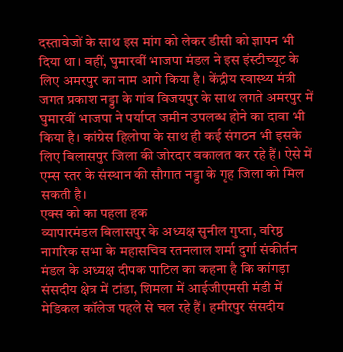दस्तावेजों के साथ इस मांग को लेकर डीसी को ज्ञापन भी दिया था। वहीं, घुमारवीं भाजपा मंडल ने इस इंस्टीच्यूट के लिए अमरपुर का नाम आगे किया है। केंद्रीय स्वास्थ्य मंत्री जगत प्रकाश नड्डा के गांव विजयपुर के साथ लगते अमरपुर में घुमारवीं भाजपा ने पर्याप्त जमीन उपलब्ध होने का दावा भी किया है। कांग्रेस हिलोपा के साथ ही कई संगठन भी इसके लिए बिलासपुर जिला की जोरदार वकालत कर रहे हैं। ऐसे में एम्स स्तर के संस्थान की सौगात नड्डा के गृह जिला को मिल सकती है।
एक्स को का पहला हक
व्यापारमंडल बिलासपुर के अध्यक्ष सुनील गुप्ता, वरिष्ठ नागरिक सभा के महासचिव रतनलाल शर्मा दुर्गा संकीर्तन मंडल के अध्यक्ष दीपक पाटिल का कहना है कि कांगड़ा संसदीय क्षेत्र में टांडा, शिमला में आईजीएमसी मंडी में मेडिकल कॉलेज पहले से चल रहे हैं। हमीरपुर संसदीय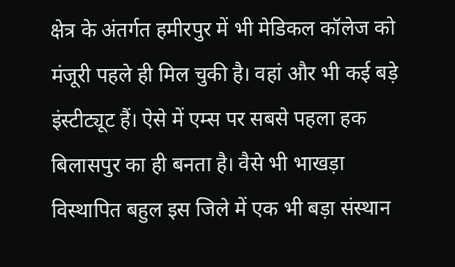क्षेत्र के अंतर्गत हमीरपुर में भी मेडिकल कॉलेज को मंजूरी पहले ही मिल चुकी है। वहां और भी कई बड़े इंस्टीट्यूट हैं। ऐसे में एम्स पर सबसे पहला हक बिलासपुर का ही बनता है। वैसे भी भाखड़ा विस्थापित बहुल इस जिले में एक भी बड़ा संस्थान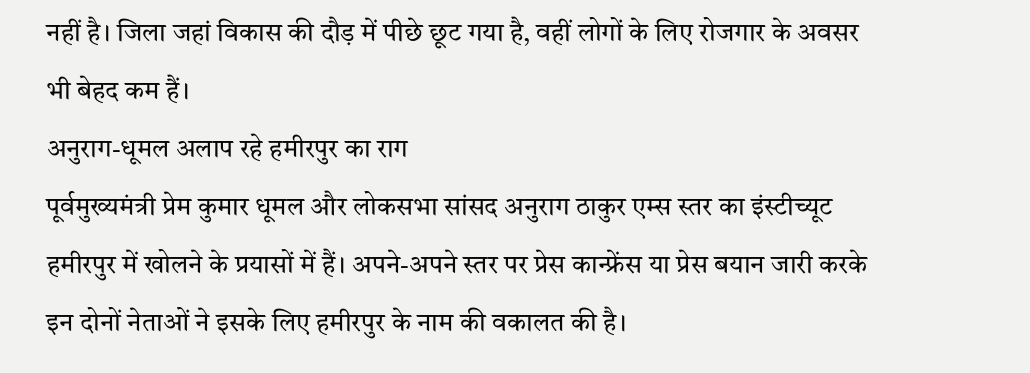नहीं है। जिला जहां विकास की दौड़ में पीछे छूट गया है, वहीं लोगों के लिए रोजगार के अवसर भी बेहद कम हैं।
अनुराग-धूमल अलाप रहे हमीरपुर का राग
पूर्वमुख्यमंत्री प्रेम कुमार धूमल और लोकसभा सांसद अनुराग ठाकुर एम्स स्तर का इंस्टीच्यूट हमीरपुर में खोलने के प्रयासों में हैं। अपने-अपने स्तर पर प्रेस कान्फ्रेंस या प्रेस बयान जारी करके इन दोनों नेताओं ने इसके लिए हमीरपुर के नाम की वकालत की है।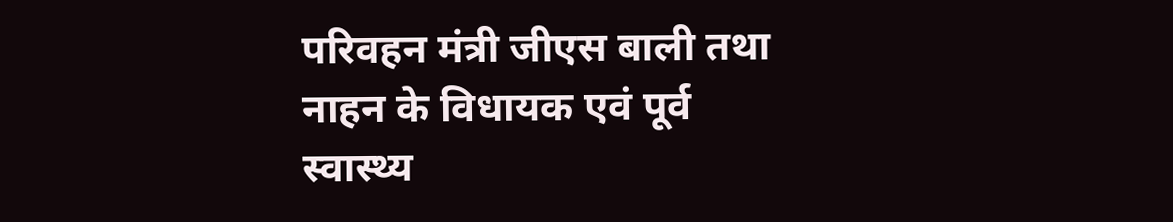परिवहन मंत्री जीएस बाली तथा नाहन के विधायक एवं पूर्व स्वास्थ्य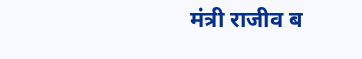मंत्री राजीव ब